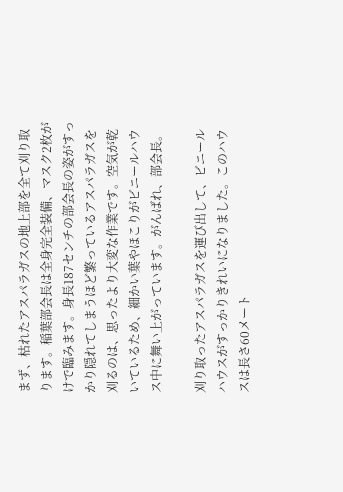まず、枯れたアスパラガスの地上部を全て刈り取ります。稲葉部会長は全身完全装備、マスク2枚がけで臨みます。身長187センチの部会長の姿がすっかり隠れてしまうほど繁っているアスパラガスを刈るのは、思ったより大変な作業です。空気が乾いているため、細かい葉やほこりがビニールハウス中に舞い上がっています。がんばれ、部会長。

刈り取ったアスパラガスを運び出して、ビニールハウスがすっかりきれいになりました。このハウスは長さ60メート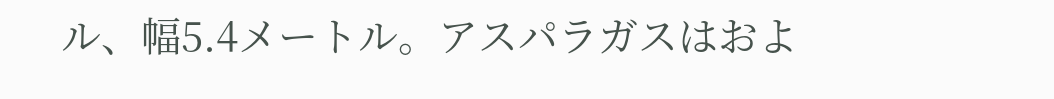ル、幅5.4メートル。アスパラガスはおよ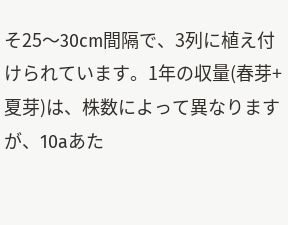そ25〜30cm間隔で、3列に植え付けられています。1年の収量(春芽+夏芽)は、株数によって異なりますが、10aあた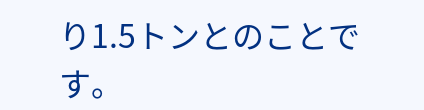り1.5トンとのことです。